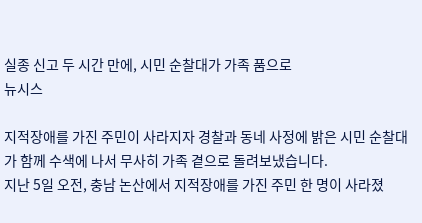실종 신고 두 시간 만에, 시민 순찰대가 가족 품으로
뉴시스

지적장애를 가진 주민이 사라지자 경찰과 동네 사정에 밝은 시민 순찰대가 함께 수색에 나서 무사히 가족 곁으로 돌려보냈습니다.
지난 5일 오전, 충남 논산에서 지적장애를 가진 주민 한 명이 사라졌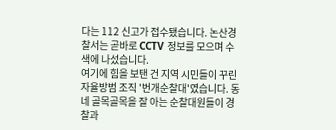다는 112 신고가 접수됐습니다. 논산경찰서는 곧바로 CCTV 정보를 모으며 수색에 나섰습니다.
여기에 힘을 보탠 건 지역 시민들이 꾸린 자율방범 조직 '번개순찰대'였습니다. 동네 골목골목을 잘 아는 순찰대원들이 경찰과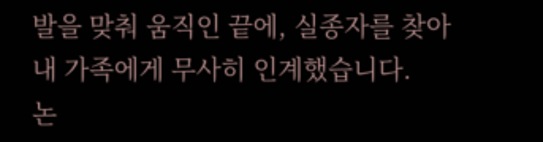발을 맞춰 움직인 끝에, 실종자를 찾아내 가족에게 무사히 인계했습니다.
논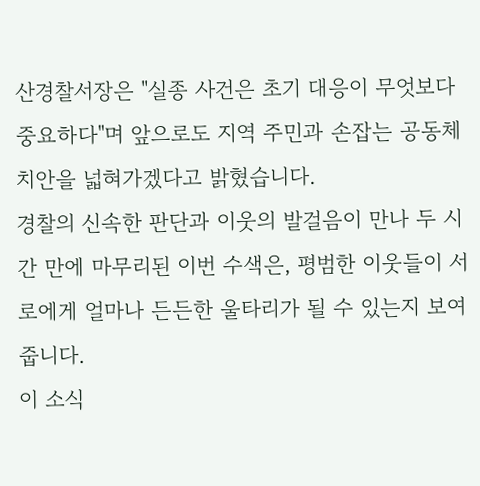산경찰서장은 "실종 사건은 초기 대응이 무엇보다 중요하다"며 앞으로도 지역 주민과 손잡는 공동체 치안을 넓혀가겠다고 밝혔습니다.
경찰의 신속한 판단과 이웃의 발걸음이 만나 두 시간 만에 마무리된 이번 수색은, 평범한 이웃들이 서로에게 얼마나 든든한 울타리가 될 수 있는지 보여줍니다.
이 소식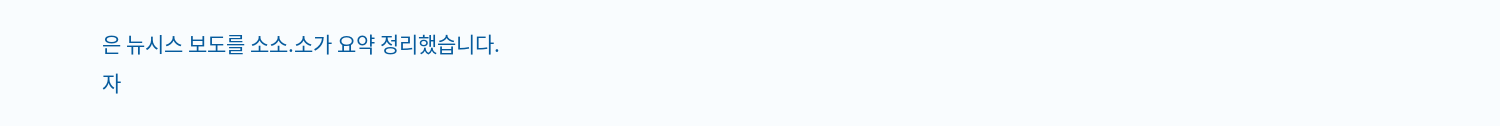은 뉴시스 보도를 소소.소가 요약 정리했습니다.
자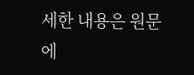세한 내용은 원문에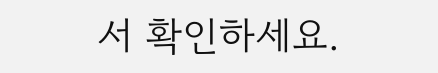서 확인하세요.